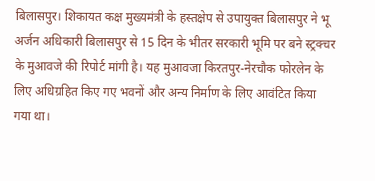बिलासपुर। शिकायत कक्ष मुख्यमंत्री के हस्तक्षेप से उपायुक्त बिलासपुर ने भू अर्जन अधिकारी बिलासपुर से 15 दिन के भीतर सरकारी भूमि पर बने स्ट्रक्चर के मुआवजे की रिपोर्ट मांगी है। यह मुआवजा किरतपुर-नेरचौक फोरलेन के लिए अधिग्रहित किए गए भवनों और अन्य निर्माण के लिए आवंटित किया गया था।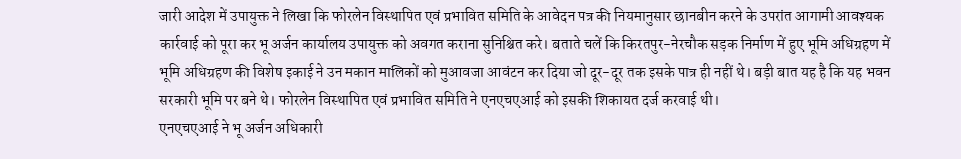जारी आदेश में उपायुक्त ने लिखा कि फोरलेन विस्थापित एवं प्रभावित समिति के आवेदन पत्र की नियमानुसार छानबीन करने के उपरांत आगामी आवश्यक कार्रवाई को पूरा कर भू अर्जन कार्यालय उपायुक्त को अवगत कराना सुनिश्चित करे। बताते चलें कि किरतपुर-नेरचौक सड़क निर्माण में हुए भूमि अधिग्रहण में भूमि अधिग्रहण की विशेष इकाई ने उन मकान मालिकों को मुआवजा आवंटन कर दिया जो दूर-दूर तक इसके पात्र ही नहीं थे। बड़ी बात यह है कि यह भवन सरकारी भूमि पर बने थे। फोरलेन विस्थापित एवं प्रभावित समिति ने एनएचएआई को इसकी शिकायत दर्ज करवाई थी।
एनएचएआई ने भू अर्जन अधिकारी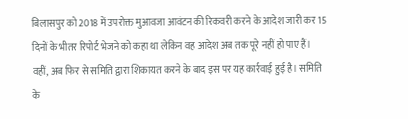बिलासपुर को 2018 में उपरोक्त मुआवजा आवंटन की रिकवरी करने के आदेश जारी कर 15 दिनों के भीतर रिपोर्ट भेजने को कहा था लेकिन वह आदेश अब तक पूरे नहीं हो पाए हैं। वहीं, अब फिर से समिति द्वारा शिकायत करने के बाद इस पर यह कार्रवाई हुई है। समिति के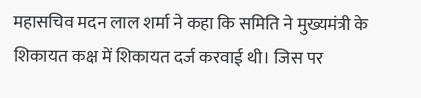महासचिव मदन लाल शर्मा ने कहा कि समिति ने मुख्यमंत्री के शिकायत कक्ष में शिकायत दर्ज करवाई थी। जिस पर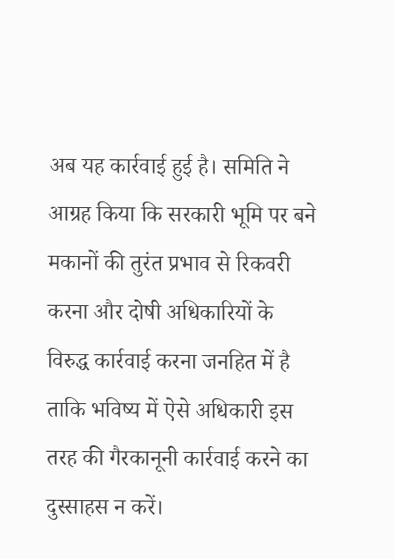अब यह कार्रवाई हुई है। समिति ने आग्रह किया कि सरकारी भूमि पर बने मकानों की तुरंत प्रभाव से रिकवरी करना और दोषी अधिकारियों के विरुद्ध कार्रवाई करना जनहित में है ताकि भविष्य में ऐसे अधिकारी इस तरह की गैरकानूनी कार्रवाई करने का दुस्साहस न करें।